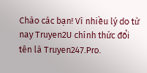Chào các bạn! Vì nhiều lý do từ nay Truyen2U chính thức đổi tên là Truyen247.Pro.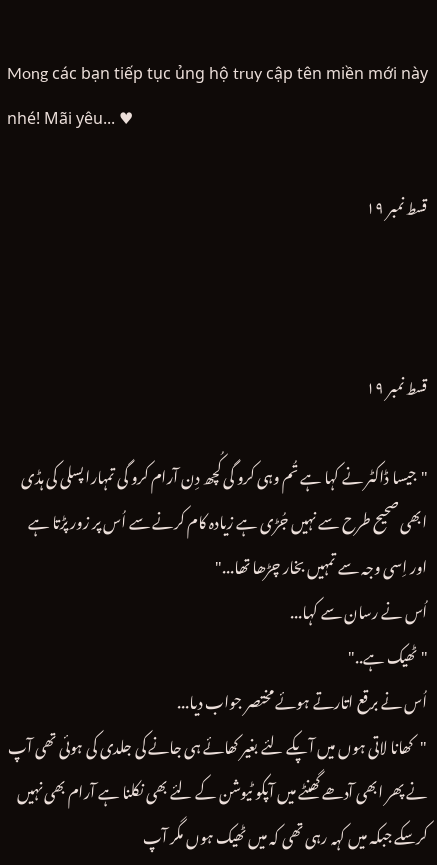Mong các bạn tiếp tục ủng hộ truy cập tên miền mới này nhé! Mãi yêu... ♥

قسط نمبر ۱۹



قسط نمبر ۱۹

"جیسا ڈاکٹر نے کہا ہے تُم وہی کرو گی کُچھ دِن آرام کرو گی تمہارا پسلی کی ہڈی ابھی صحیح طرح سے نہیں جُڑی ہے زیادہ کام کرنے سے اُس پر زور پڑتا ہے اور اِسی وجہ سے تمہیں بخار چڑھا تھا..."
اُس نے رسان سے کہا...
"ٹھیک ہے.."
اُس نے برقع اتارتے ہوئے مختصر جواب دیا...
"کھانا لاتی ہوں میں آپکے لئے بغیر کھائے ہی جانے کی جلدی کی ہوئی تھی آپ نے پھر ابھی آدھے گھنٹے میں آپکو ٹیوشن کے لئے بھی نکلنا ہے آرام بھی نہیں کرسکے جبکہ میں کہہ رہی تھی کہ میں ٹھیک ہوں مگر آپ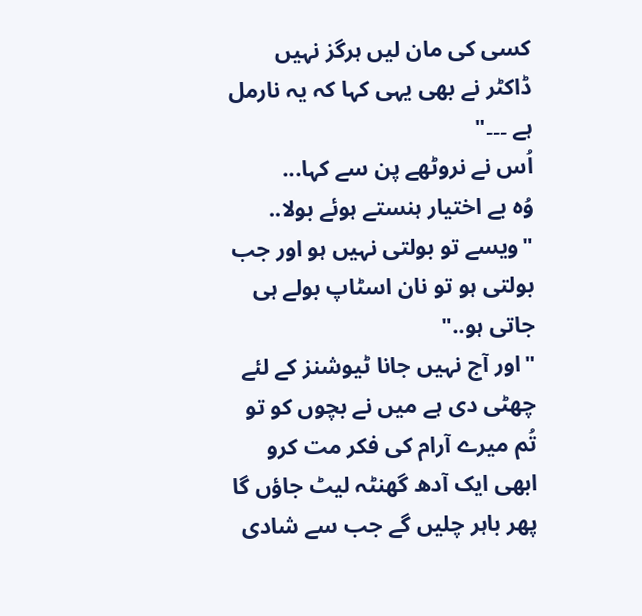کسی کی مان لیں ہرگز نہیں ڈاکٹر نے بھی یہی کہا کہ یہ نارمل ہے ۔۔۔"
اُس نے نروٹھے پن سے کہا...
وُہ بے اختیار ہنستے ہوئے بولا..
"ویسے تو بولتی نہیں ہو اور جب بولتی ہو تو نان اسٹاپ بولے ہی جاتی ہو.."
"اور آج نہیں جانا ٹیوشنز کے لئے چھٹی دی ہے میں نے بچوں کو تو تُم میرے آرام کی فکر مت کرو ابھی ایک آدھ گھنٹہ لیٹ جاؤں گا پھر باہر چلیں گے جب سے شادی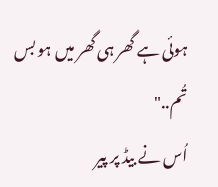ہوئی ہے گھر ہی گھر میں ہو بس تُم.."
اُس نے بیڈ پر پیر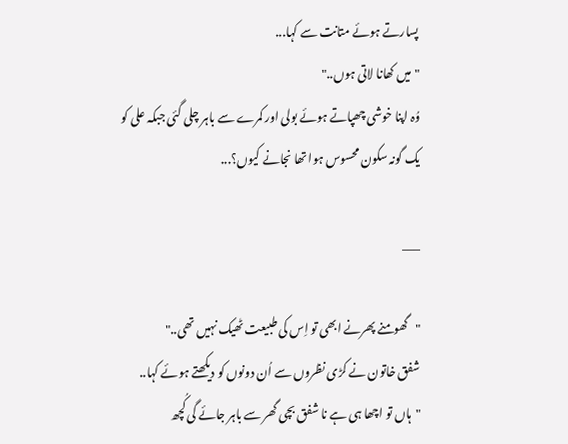پسارتے ہوئے متانت سے کہا...
"میں کھانا لاتی ہوں.."
وُہ اپنا خوشی چھپاتے ہوئے بولی اور کمرے سے باہر چلی گئی جبکہ علی کو یک گونہ سکون محسوس ہوا تھا نجانے کیوں؟...

___

"گھومنے پھرنے ابھی تو اِس کی طبیعت ٹھیک نہیں تھی.."
شفق خاتون نے کڑی نظروں سے اُن دونوں کو دیکھتے ہوئے کہا..
"ہاں تو اچھا ہی ہے نا شفق بچی گھر سے باہر جائے گی کُچھ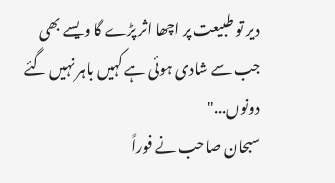دیر تو طبیعت پر اچھا اثر پڑے گا ویسے بھی جب سے شادی ہوئی ہے کہیں باہر نہیں گئے دونوں..."
سبحان صاحب نے فوراً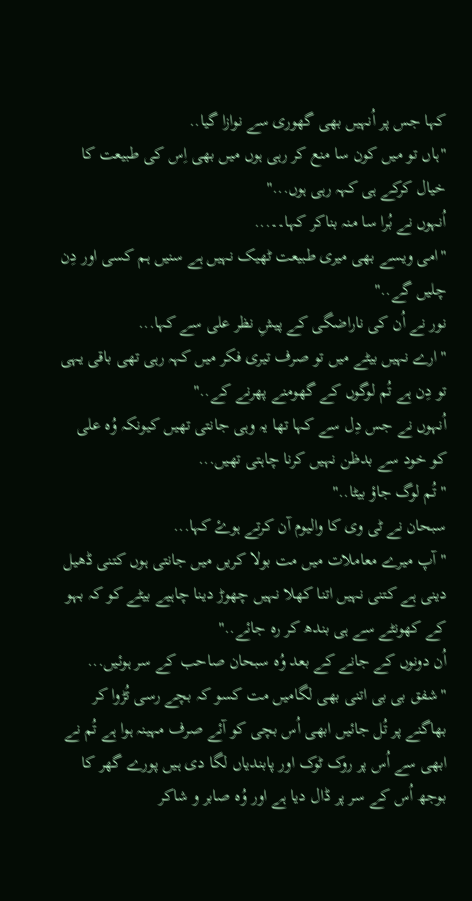کہا جس پر اُنہیں بھی گھوری سے نوازا گیا..
"ہاں تو میں کون سا منع کر رہی ہوں میں بھی اِس کی طبیعت کا خیال کرکے ہی کہہ رہی ہوں..."
اُنہوں نے بُرا سا منہ بناکر کہا۔۔...
"امی ویسے بھی میری طبیعت ٹھیک نہیں ہے سنیں ہم کسی اور دِن چلیں گے.."
نور نے اُن کی ناراضگی کے پیشِ نظر علی سے کہا...
"ارے نہیں بیٹے میں تو صرف تیری فکر میں کہہ رہی تھی باقی یہی تو دِن ہے تُم لوگوں کے گھومنے پھرنے کے.."
اُنہوں نے جس دِل سے کہا تھا یہ وہی جانتی تھیں کیونکہ وُہ علی کو خود سے بدظن نہیں کرنا چاہتی تھیں...
"تُم لوگ جاؤ بیٹا.."
سبحان نے ٹی وی کا والیوم آن کرتے ہوۓ کہا...
"آپ میرے معاملات میں مت بولا کریں میں جانتی ہوں کتنی ڈھیل دینی ہے کتنی نہیں اتنا کھلا نہیں چھوڑ دینا چاہیے بیٹے کو کہ بہو کے کھونٹے سے ہی بندھ کر رہ جائے.."
اُن دونوں کے جانے کے بعد وُہ سبحان صاحب کے سر ہوئیں...
"شفق بی بی اتنی بھی لگامیں مت کسو کہ بچے رسی تُڑوا کر بھاگنے پر تُل جائیں ابھی اُس بچی کو آئے صرف مہینہ ہوا ہے تُم نے ابھی سے اُس پر روک ٹوک اور پابندیاں لگا دی ہیں پورے گھر کا بوجھ اُس کے سر پر ڈال دیا ہے اور وُہ صابر و شاکر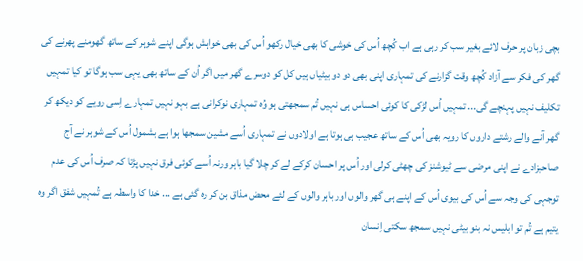بچی زبان پر حرف لائے بغیر سب کر رہی ہے اب کُچھ اُس کی خوشی کا بھی خیال رکھو اُس کی بھی خواہش ہوگی اپنے شوہر کے ساتھ گھومنے پھرنے کی گھر کی فکر سے آزاد کُچھ وقت گزارنے کی تمہاری اپنی بھی دو دو بیٹیاں ہیں کل کو دوسرے گھر میں اگر اُن کے ساتھ بھی یہی سب ہوگا تو کیا تمہیں تکلیف نہیں پہنچے گی... تمہیں اُس لڑکی کا کوئی احساس ہی نہیں تُم سمجھتی ہو وُہ تمہاری نوکرانی ہے بہو نہیں تمہارے اِسی رویے کو دیکھ کر گھر آنے والے رشتے داروں کا رویہ بھی اُس کے ساتھ عجیب ہی ہوتا ہے اولادوں نے تمہاری اُسے مشین سمجھا ہوا ہے بشمول اُس کے شوہر نے آج صاحبزادے نے اپنی مرضی سے ٹیوشنز کی چھٹی کرلی اور اُس پر احسان کرکے لے کر چلا گیا باہر ورنہ اُسے کوئی فرق نہیں پڑتا کہ صرف اُس کی عدم توجہی کی وجہ سے اُس کی بیوی اُس کے اپنے ہی گھر والوں اور باہر والوں کے لئے محض مذاق بن کر رہ گئی ہے ... خدا کا واسطہ ہے تُمہیں شفق اگر وہ یتیم ہے تُم تو ابلیس نہ بنو بیٹی نہیں سمجھ سکتی اِنسان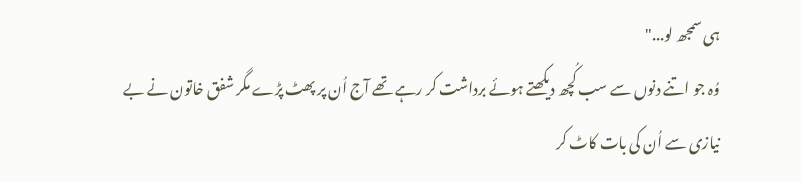ہی سمجھ لو..."
وُہ جو اتنے دنوں سے سب کُچھ دیکھتے ہوئے برداشت کر رہے تھے آج اُن پر پھٹ پڑے مگر شفق خاتون نے بے نیازی سے اُن کی بات کاٹ کر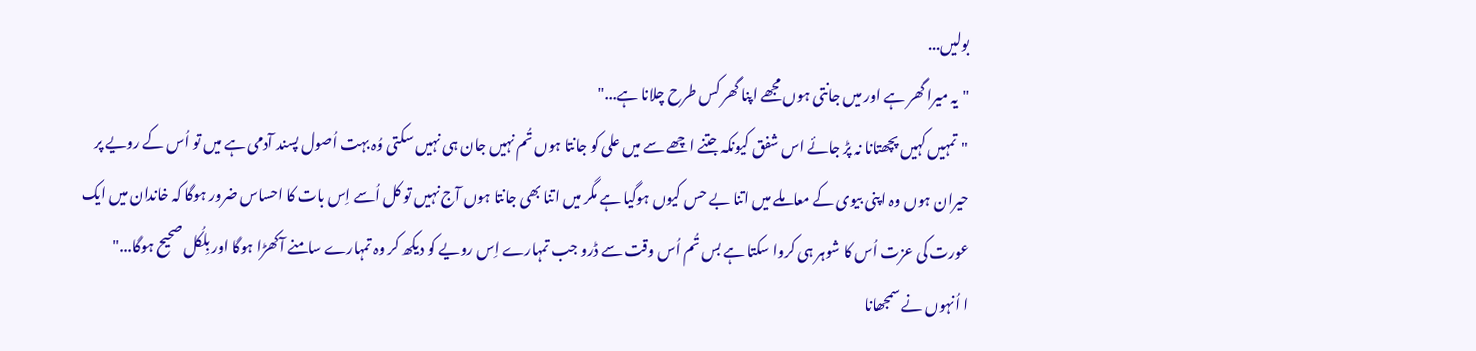بولیں...
"یہ میرا گھر ہے اور میں جانتی ہوں مجھے اپنا گھر کس طرح چلانا ہے..."
"تمہیں کہیں پچھتانا نہ پڑ جائے اس شفق کیونکہ جتنے اچھے سے میں علی کو جانتا ہوں تُم نہیں جان ہی نہیں سکتی وُہ بہت اُصول پسند آدمی ہے میں تو اُس کے رویے پر حیران ہوں وہ اپنی بیوی کے معاملے میں اتنا بے حس کیوں ہوگیا ہے مگر میں اتنا بھی جانتا ہوں آج نہیں تو کل اُسے اِس بات کا احساس ضرور ہوگا کہ خاندان میں ایک عورت کی عزت اُس کا شوہر ہی کروا سکتا ہے بس تُم اُس وقت سے ڈرو جب تمہارے اِس رویے کو دیکھ کر وہ تمہارے سامنے آکھڑا ہوگا اور بِلکُل صحیح ہوگا..."
ا اُنہوں نے سمجھانا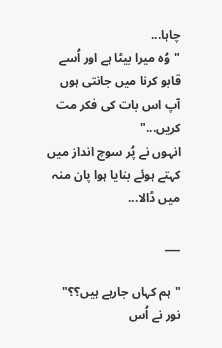چاہا...
"وُہ میرا بیٹا ہے اور اُسے قابو کرنا میں جانتی ہوں آپ اس بات کی فکر مت کریں..."
انہوں نے پُر سوچ انداز میں کہتے ہوئے بنایا ہوا پان منہ میں ڈالا...

___

"ہم کہاں جارہے ہیں؟؟"
نور نے اُس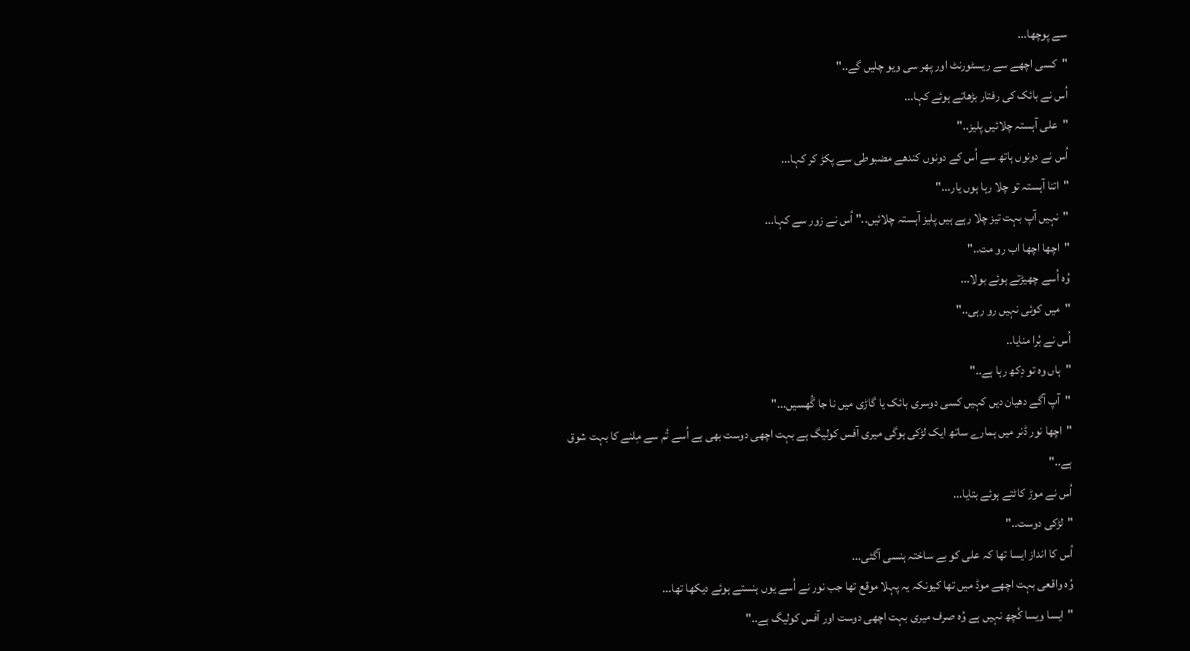سے پوچھا...
"کسی اچھے سے ریسٹورنٹ اور پھر سی ویو چلیں گے.."
اُس نے بائک کی رفتار بڑھاتے ہوئے کہا...
"علی آہستہ چلائیں پلیز.."
اُس نے دونوں ہاتھ سے اُس کے دونوں کندھے مضبوطی سے پکڑ کر کہا...
"اتنا آہستہ تو چلا رہا ہوں یار..."
"نہیں آپ بہت تیز چلا رہے ہیں پلیز آہستہ چلائیں.." اُس نے زور سے کہا...
"اچھا اچھا اب رو مت.."
وُہ اُسے چھیڑتے ہوئے بولا...
"میں کوئی نہیں رو رہی.."
اُس نے بُرا منایا..
"ہاں وہ تو دِکھ رہا ہے.."
"آپ آگے دھیان دیں کہیں کسی دوسری بائک یا گاڑی میں نا جا گُهسیں..."
"اچھا نور ڈنر میں ہمارے ساتھ ایک لڑکی ہوگی میری آفس کولیگ ہے بہت اچھی دوست بھی ہے اُسے تُم سے مِلنے کا بہت شوق ہے.."
اُس نے موڑ کاٹتے ہوئے بتایا...
"لڑکی دوست.."
اُس کا انداز ایسا تھا کہ علی کو بے ساختہ ہنسی آگئی...
وُہ واقعی بہت اچھے موڈ میں تھا کیونکہ یہ پہلا موقع تھا جب نور نے اُسے یوں ہنستے ہوئے دیکھا تھا...
"ایسا ویسا کُچھ نہیں ہے وُہ صرف میری بہت اچھی دوست اور آفس کولیگ ہے.."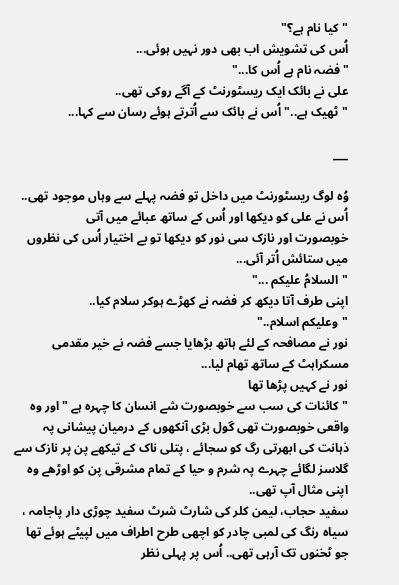"کیا نام ہے؟"
اُس کی تشویش اب بھی دور نہیں ہوئی...
"فضہ نام ہے اُس کا..."
علی نے بائک ایک ریسٹورنٹ کے آگے روکی تھی..
"ٹھیک ہے.." اُس نے بائک سے اُترتے ہوئے رسان سے کہا...

___

وُہ لوگ ریسٹورنٹ میں داخل تو فضہ پہلے سے وہاں موجود تھی..
اُس نے علی کو دیکھا اور اُس کے ساتھ عبائے میں آتی
خوبصورت اور نازک سی نور کو دیکھا تو بے اختیار اُس کی نظروں میں ستائش اُتر آئی...
"السلامُ علیکم ..."
اپنی طرف آتا دیکھ کر فضہ نے کھڑے ہوکر سلام کیا..
"وعلیکم اسلام.."
نور نے مصافحہ کے لئے ہاتھ بڑھایا جسے فضہ نے خیر مقدمی مسکراہٹ کے ساتھ تھام لیا...
نور نے کہیں پڑھا تھا
" کائنات کی سب سے خوبصورت شے انسان کا چہرہ ہے " اور وہ واقعی خوبصورت تھی گول بڑی آنکھوں کے درمیان پیشانی پہ ذہانت کی ابھرتی رگ کو سجائے ، پتلی ناک کے تیکھے پن پر نازک سے گلاسز لگائے چہرے پہ شرم و حیا کے تمام مشرقی پن کو اوڑھے وہ اپنی مثال آپ تھی..
سفید حجاب، لیمن کلر کی شارٹ شرٹ سفید چوڑی دار پاجامہ ، سیاہ رنگ کی لمبی چادر کو اچھی طرح اطراف میں لپیٹے ہوئے تھا جو ٹخنوں تک آرہی تھی.. اُس پر پہلی نظر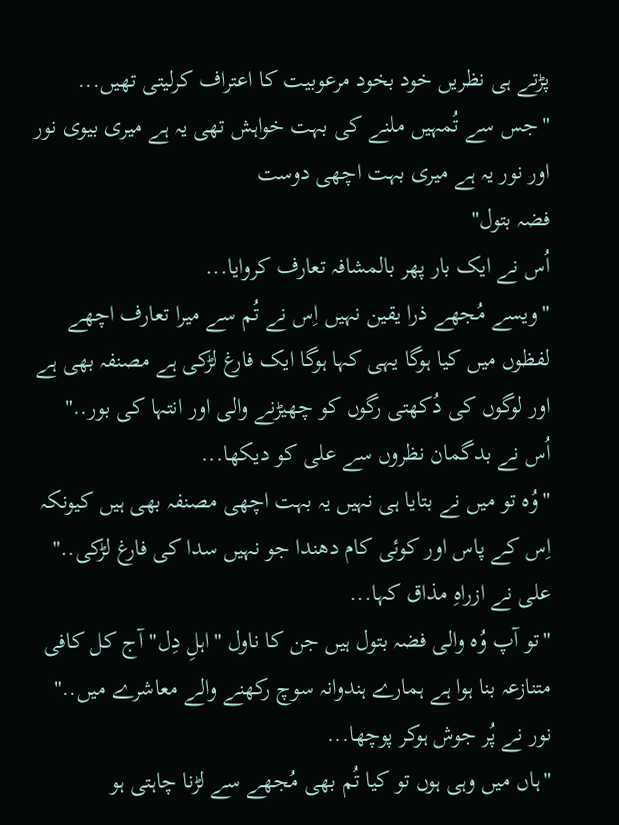پڑتے ہی نظریں خود بخود مرعوبیت کا اعتراف کرلیتی تھیں...
"جس سے تُمہیں ملنے کی بہت خواہش تھی یہ ہے میری بیوی نور اور نور یہ ہے میری بہت اچھی دوست
فضہ بتول"
اُس نے ایک بار پھر بالمشافہ تعارف کروایا...
"ویسے مُجھے ذرا یقین نہیں اِس نے تُم سے میرا تعارف اچھے لفظوں میں کیا ہوگا یہی کہا ہوگا ایک فارغ لڑکی ہے مصنفہ بھی ہے اور لوگوں کی دُکھتی رگوں کو چھیڑنے والی اور انتہا کی بور.."
اُس نے بدگمان نظروں سے علی کو دیکھا...
"وُہ تو میں نے بتایا ہی نہیں یہ بہت اچھی مصنفہ بھی ہیں کیونکہ اِس کے پاس اور کوئی کام دھندا جو نہیں سدا کی فارغ لڑکی.."
علی نے ازراہِ مذاق کہا...
"تو آپ وُہ والی فضہ بتول ہیں جن کا ناول "اہلِ دِل" آج کل کافی متنازعہ بنا ہوا ہے ہمارے ہندوانہ سوچ رکھنے والے معاشرے میں.."
نور نے پُر جوش ہوکر پوچھا...
"ہاں میں وہی ہوں تو کیا تُم بھی مُجھے سے لڑنا چاہتی ہو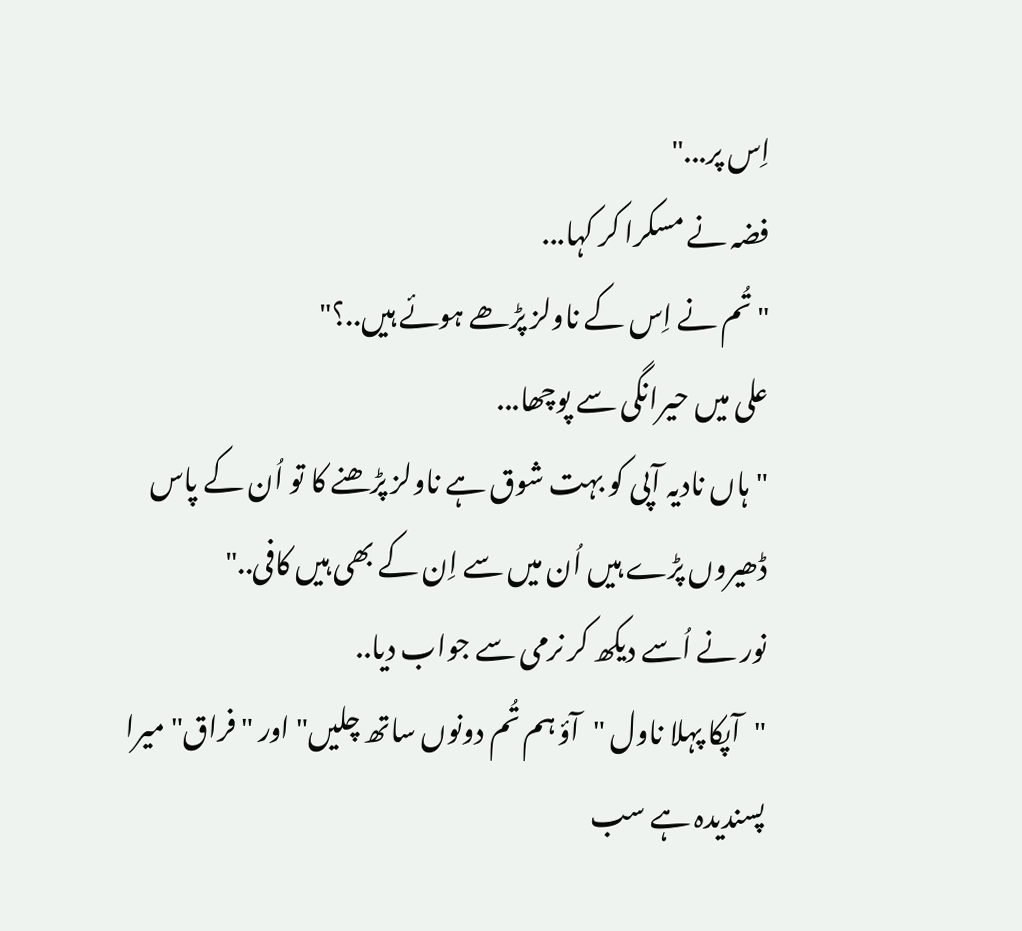اِس پر..."
فضہ نے مسکرا کر کہا...
"تُم نے اِس کے ناولز پڑھے ہوئے ہیں..؟"
علی میں حیرانگی سے پوچھا...
"ہاں نادیہ آپی کو بہت شوق ہے ناولز پڑھنے کا تو اُن کے پاس ڈھیروں پڑے ہیں اُن میں سے اِن کے بھی ہیں کافی.."
نور نے اُسے دیکھ کر نرمی سے جواب دیا..
"آپکا پہلا ناول "آؤ ہم تُم دونوں ساتھ چلیں" اور "فراق" میرا پسندیدہ ہے سب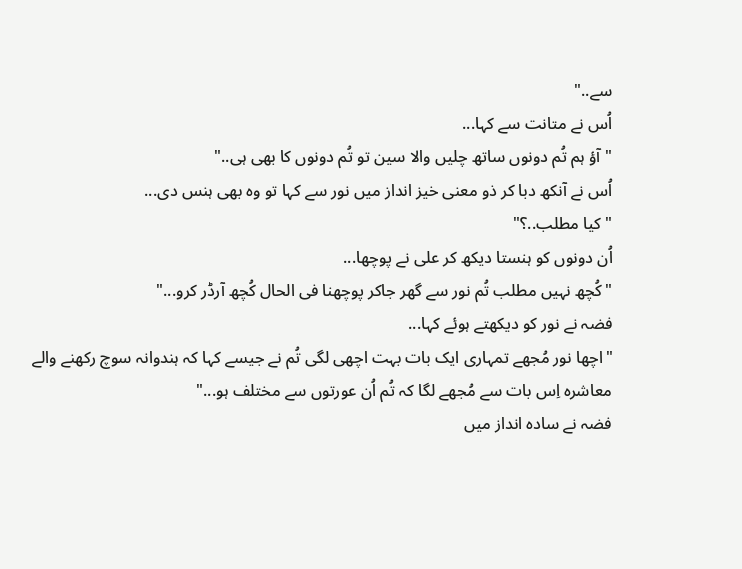سے.."
اُس نے متانت سے کہا...
"آؤ ہم تُم دونوں ساتھ چلیں والا سین تو تُم دونوں کا بھی ہی.."
اُس نے آنکھ دبا کر ذو معنی خیز انداز میں نور سے کہا تو وہ بھی ہنس دی...
"کیا مطلب..؟"
اُن دونوں کو ہنستا دیکھ کر علی نے پوچھا...
"کُچھ نہیں مطلب تُم نور سے گھر جاکر پوچھنا فی الحال کُچھ آرڈر کرو..."
فضہ نے نور کو دیکھتے ہوئے کہا...
"اچھا نور مُجھے تمہاری ایک بات بہت اچھی لگی تُم نے جیسے کہا کہ ہندوانہ سوچ رکھنے والے معاشرہ اِس بات سے مُجھے لگا کہ تُم اُن عورتوں سے مختلف ہو..."
فضہ نے سادہ انداز میں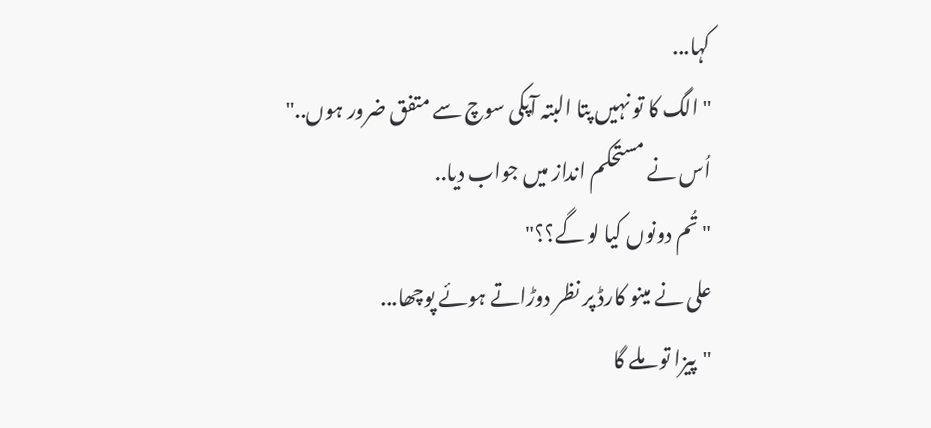کہا...
"الگ کا تو نہیں پتا البتہ آپکی سوچ سے متفق ضرور ہوں.."
اُس نے مستحکم انداز میں جواب دیا..
"تُم دونوں کیا لو گے؟؟"
علی نے مینو کارڈ پر نظر دوڑاتے ہوئے پوچھا...
"پیزا تو ملے گا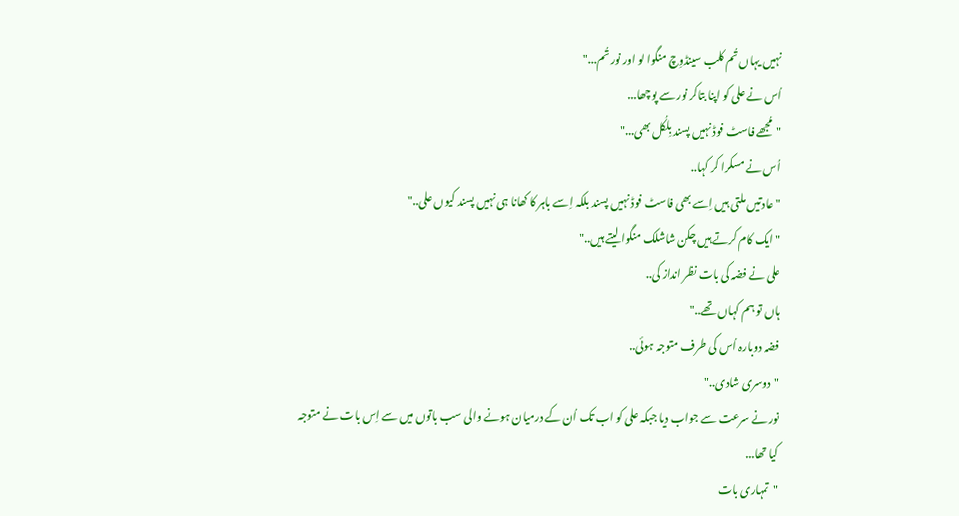نہیں یہاں تُم کلب سینڈوِچ منگوا لو اور نور تُم..."
اُس نے علی کو اپنا بتاکر نور سے پوچھا...
"مُجھے فاسٹ فوڈ نہیں پسند بِلکُل بھی..."
اُس نے مسکرا کر کہا..
"عادتیں ملتی ہیں اِسے بھی فاسٹ فوڈ نہیں پسند بلکہ اِسے باہر کا کھانا ہی نہیں پسند کیوں علی.."
"ایک کام کرتے ہیں چکن شاشلک منگوا لیتے ہیں.."
علی نے فضہ کی بات نظر انداز کی..
ہاں تو ہم کہاں تھے.."
فضہ دوبارہ اُس کی طرف متوجہ ہوئی..
"دوسری شادی.."
نور نے سرعت سے جواب دیا جبکہ علی کو اب تک اُن کے درمیان ہونے والی سب باتوں میں سے اِس بات نے متوجہ کیا تھا...
"تمہاری بات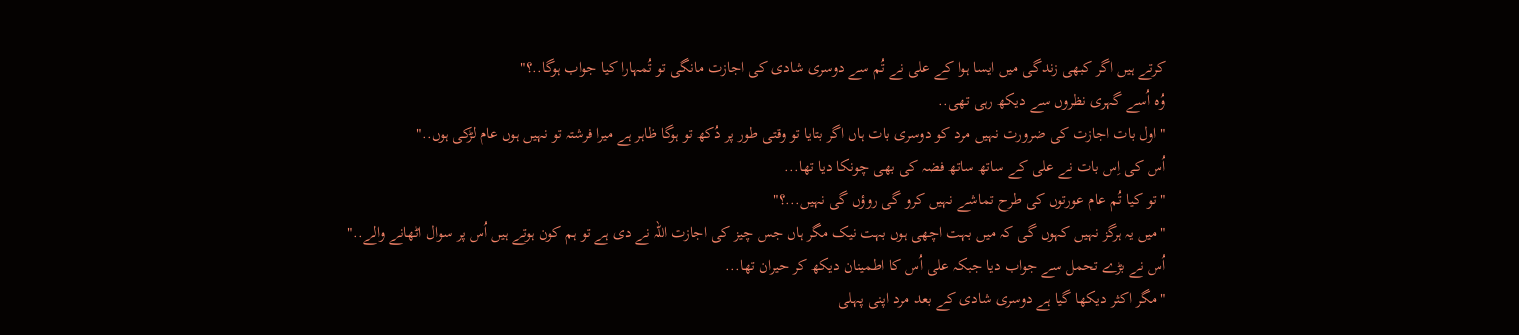کرتے ہیں اگر کبھی زندگی میں ایسا ہوا کے علی نے تُم سے دوسری شادی کی اجازت مانگی تو تُمہارا کیا جواب ہوگا..؟"
وُہ اُسے گہری نظروں سے دیکھ رہی تھی..
"اول بات اجازت کی ضرورت نہیں مرد کو دوسری بات ہاں اگر بتایا تو وقتی طور پر دُکھ تو ہوگا ظاہر ہے میرا فرشتہ تو نہیں ہوں عام لڑکی ہوں.."
اُس کی اِس بات نے علی کے ساتھ ساتھ فضہ کی بھی چونکا دیا تھا...
"تو کیا تُم عام عورتوں کی طرح تماشے نہیں کرو گی روؤں گی نہیں...؟"
"میں یہ ہرگز نہیں کہوں گی کہ میں بہت اچھی ہوں بہت نیک مگر ہاں جس چیز کی اجازت اللہ نے دی ہے تو ہم کون ہوتے ہیں اُس پر سوال اٹھانے والے.."
اُس نے بڑے تحمل سے جواب دیا جبکہ علی اُس کا اطمینان دیکھ کر حیران تھا...
"مگر اکثر دیکھا گیا ہے دوسری شادی کے بعد مرد اپنی پہلی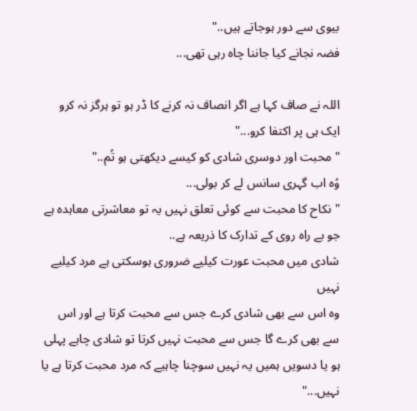بیوی سے دور ہوجاتے ہیں.."
فضہ نجانے کیا جاننا چاہ رہی تھی...

اللہ نے صاف کہا ہے اگر انصاف نہ کرنے کا ڈر ہو تو ہرگز نہ کرو ایک ہی پر اکتفا کرو..."
"محبت اور دوسری شادی کو کیسے دیکھتی ہو تُم.."
وُہ اب گہری سانس لے کر بولی...
"نکاح کا محبت سے کوئی تعلق نہیں یہ تو معاشرتی معاہدہ ہے جو بے راہ روی کے تدارک کا ذریعہ ہے..
شادی میں محبت عورت کیلیے ضروری ہوسکتی ہے مرد کیلیے نہیں
وہ اس سے بھی شادی کرے جس سے محبت کرتا ہے اور اس سے بھی کرے گا جس سے محبت نہیں کرتا تو شادی چاہے پہلی ہو یا دسویں ہمیں یہ نہیں سوچنا چاہیے کہ مرد محبت کرتا ہے یا نہیں..."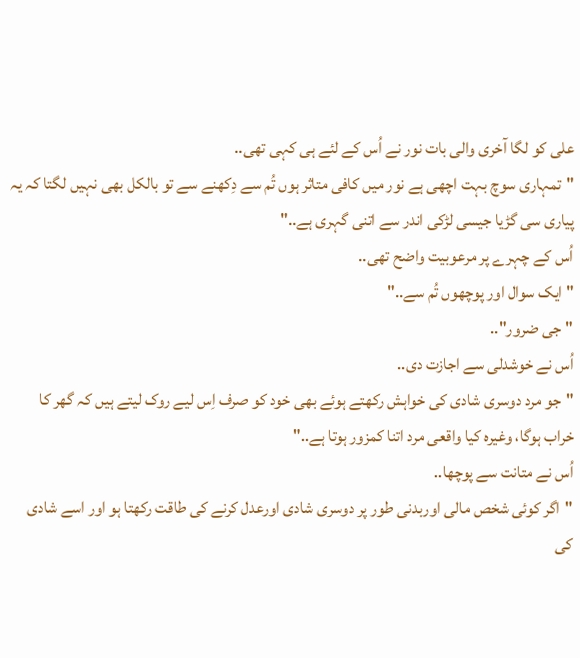علی کو لگا آخری والی بات نور نے اُس کے لئے ہی کہی تھی..
"تمہاری سوچ بہت اچھی ہے نور میں کافی متاثر ہوں تُم سے دِکھنے سے تو بالکل بھی نہیں لگتا کہ یہ پیاری سی گڑیا جیسی لڑکی اندر سے اتنی گہری ہے.."
اُس کے چہرے پر مرعوبیت واضح تھی..
"ایک سوال اور پوچھوں تُم سے.."
"جی ضرور"..
اُس نے خوشدلی سے اجازت دی..
"جو مرد دوسری شادی کی خواہش رکھتے ہوئے بھی خود کو صرف اِس لیے روک لیتے ہیں کہ گھر کا خراب ہوگا، وغیرہ کیا واقعی مرد اتنا کمزور ہوتا ہے.."
اُس نے متانت سے پوچھا..
"اگر کوئی شخص مالی اوربدنی طور پر دوسری شادی اورعدل کرنے کی طاقت رکھتا ہو اور اسے شادی کی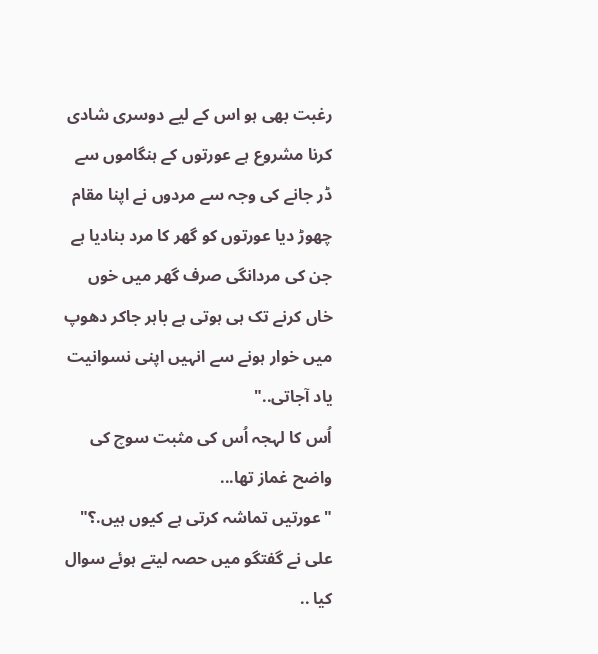رغبت بھی ہو اس کے لیے دوسری شادی کرنا مشروع ہے عورتوں کے ہنگاموں سے ڈر جانے کی وجہ سے مردوں نے اپنا مقام چھوڑ دیا عورتوں کو گھر کا مرد بنادیا ہے جن کی مردانگی صرف گھر میں خوں خاں کرنے تک ہی ہوتی ہے باہر جاکر دھوپ میں خوار ہونے سے انہیں اپنی نسوانیت یاد آجاتی.."
اُس کا لہجہ اُس کی مثبت سوچ کی واضح غماز تھا...
"عورتیں تماشہ کرتی ہے کیوں ہیں.؟"
علی نے گفتگو میں حصہ لیتے ہوئے سوال کیا ..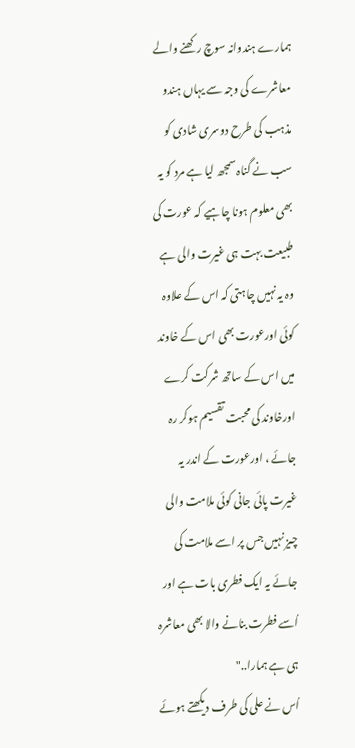ہمارے ہندوانہ سوچ رکھنے والے معاشرے کی وجہ سے یہاں ہندو مذہب کی طرح دوسری شادی کو سب نے گناہ سمجھ لیا ہے مرد کو یہ بھی معلوم ہونا چاہیے کہ عورت کی طبیعت بہت ہی غیرت والی ہے وہ یہ نہیں چاہتی کہ اس کے علاوہ کوئی اورعورت بھی اس کے خاوند میں اس کے ساتھ شرکت کرے اورخاوند کی محبت تقسیم ہوکر رہ جائے ، اورعورت کے اندر یہ غیرت پائی جانی کوئی ملامت والی چيز نہیں جس پر اسے ملامت کی جائے یہ ایک فطری بات ہے اور اُسے فطرت بنانے والا بھی معاشرہ ہی ہے ہمارا.."
اُس نے علی کی طرف دیکھتے ہوئے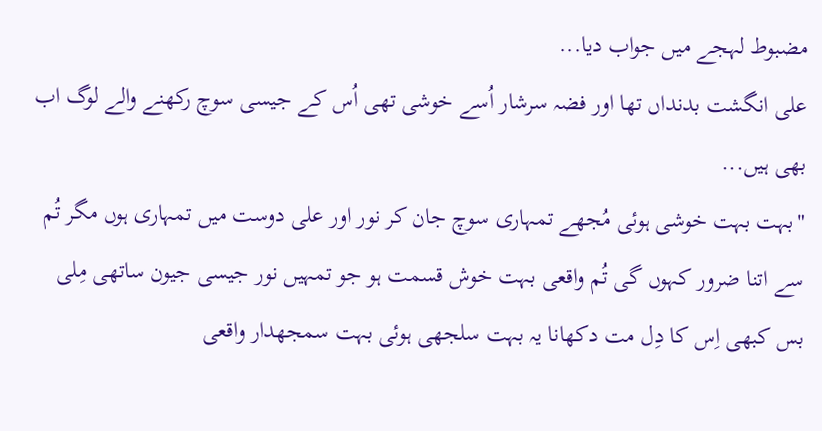مضبوط لہجے میں جواب دیا...
علی انگشت بدنداں تھا اور فضہ سرشار اُسے خوشی تھی اُس کے جیسی سوچ رکھنے والے لوگ اب بھی ہیں...
"بہت بہت خوشی ہوئی مُجھے تمہاری سوچ جان کر نور اور علی دوست میں تمہاری ہوں مگر تُم سے اتنا ضرور کہوں گی تُم واقعی بہت خوش قسمت ہو جو تمہیں نور جیسی جیون ساتھی مِلی بس کبھی اِس کا دِل مت دکھانا یہ بہت سلجھی ہوئی بہت سمجھدار واقعی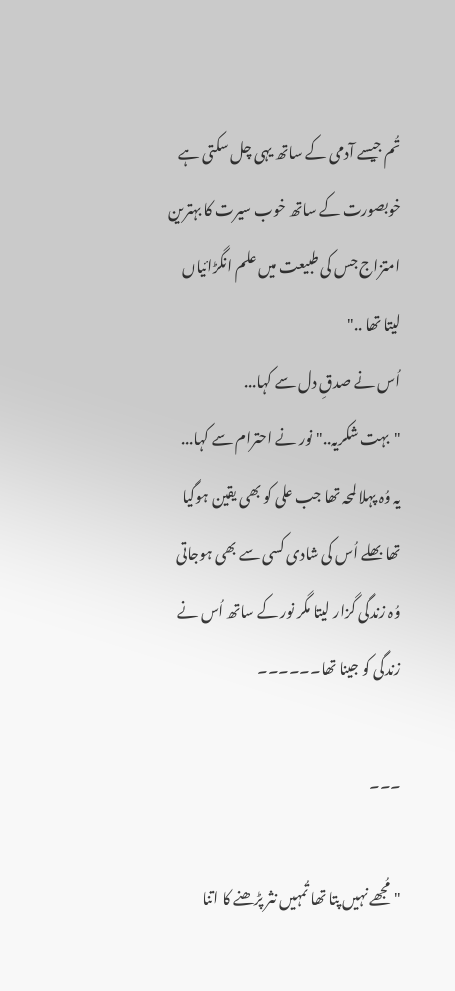تُم جیسے آدمی کے ساتھ یہی چل سکتی ہے خوبصورت کے ساتھ خوب سیرت کا بہترین امتزاج جس کی طبیعت میں علم انگڑائیاں لیتا تھا .."
اُس نے صدقِ دل سے کہا...
"بہت شکریہ.." نور نے احترام سے کہا...
یہ وُہ پہلا لمحہ تھا جب علی کو بھی یقین ہوگیا تھا بھلے اُس کی شادی کسی سے بھی ہوجاتی وُہ زندگی گزار لیتا مگر نور کے ساتھ اُس نے زندگی کو جینا تھا۔۔۔۔۔۔

۔۔۔

"مُجھے نہیں پتا تھا تُمہیں نثر پڑھنے کا اتنا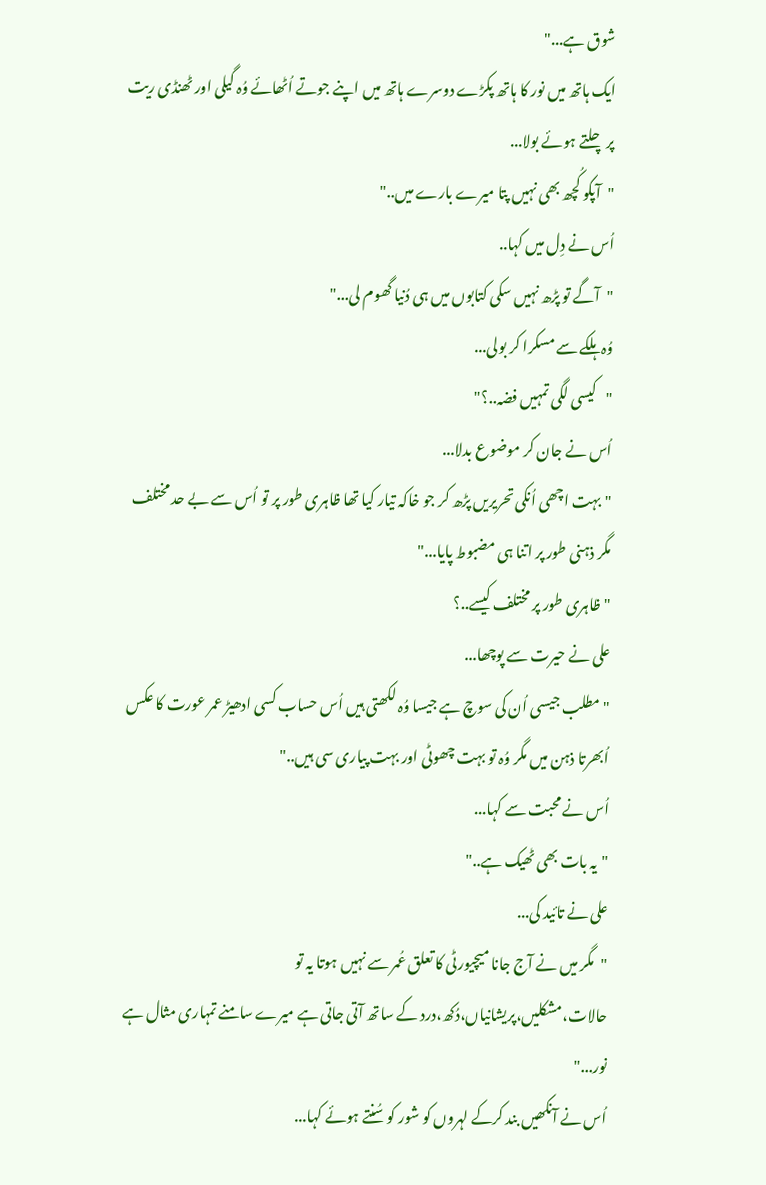شوق ہے..."
ایک ہاتھ میں نور کا ہاتھ پکڑے دوسرے ہاتھ میں اپنے جوتے اُٹھائے وُہ گیلی اور ٹھنڈی ریت پر چلتے ہوئے بولا...
"آپکو کُچھ بھی نہیں پتا میرے بارے میں.."
اُس نے دِل میں کہا..
"آگے تو پڑھ نہیں سکی کتابوں میں ہی دُنیا گھوم لی..."
وُہ ہلکے سے مسکرا کر بولی...
"کیسی لگی تمہیں فضہ..؟"
اُس نے جان کر موضوع بدلا...
"بہت اچھی اُنکی تحریریں پڑھ کر جو خاکہ تیار کیا تھا ظاہری طور پر تو اُس سے بے حد مختلف مگر ذہنی طور پر اتنا ہی مضبوط پایا..."
"ظاہری طور پر مختلف کیسے..؟
علی نے حیرت سے پوچھا...
"مطلب جیسی اُن کی سوچ ہے جیسا وُہ لکھتی ہیں اُس حساب کسی ادھیڑ عمر عورت کا عکس اُبھرتا ذہن میں مگر وُہ تو بہت چھوٹی اور بہت پیاری سی ہیں.."
اُس نے محبت سے کہا...
"یہ بات بھی ٹھیک ہے.."
علی نے تائید کی...
"مگر میں نے آج جانا میچیورٹی کا تعلق عُمر سے نہیں ہوتا یہ تو حالات،مشکلیں،پریشانیاں،دُکھ،درد کے ساتھ آتی جاتی ہے میرے سامنے تمہاری مثال ہے نور..."
اُس نے آنکھیں بند کرکے لہروں کو شور کو سُنتے ہوئے کہا...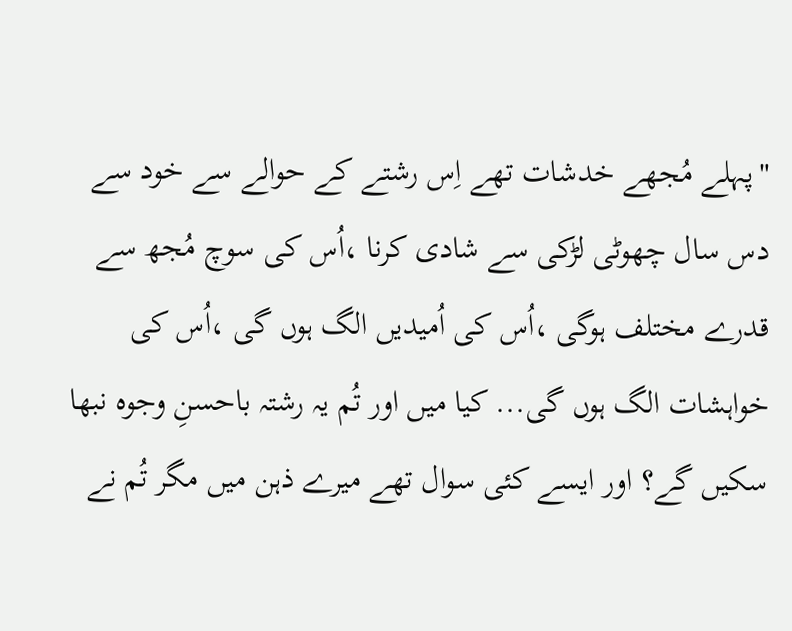"پہلے مُجھے خدشات تھے اِس رشتے کے حوالے سے خود سے دس سال چھوٹی لڑکی سے شادی کرنا ،اُس کی سوچ مُجھ سے قدرے مختلف ہوگی ،اُس کی اُمیدیں الگ ہوں گی ،اُس کی خواہشات الگ ہوں گی... کیا میں اور تُم یہ رشتہ باحسنِ وجوہ نبھا سکیں گے؟ اور ایسے کئی سوال تھے میرے ذہن میں مگر تُم نے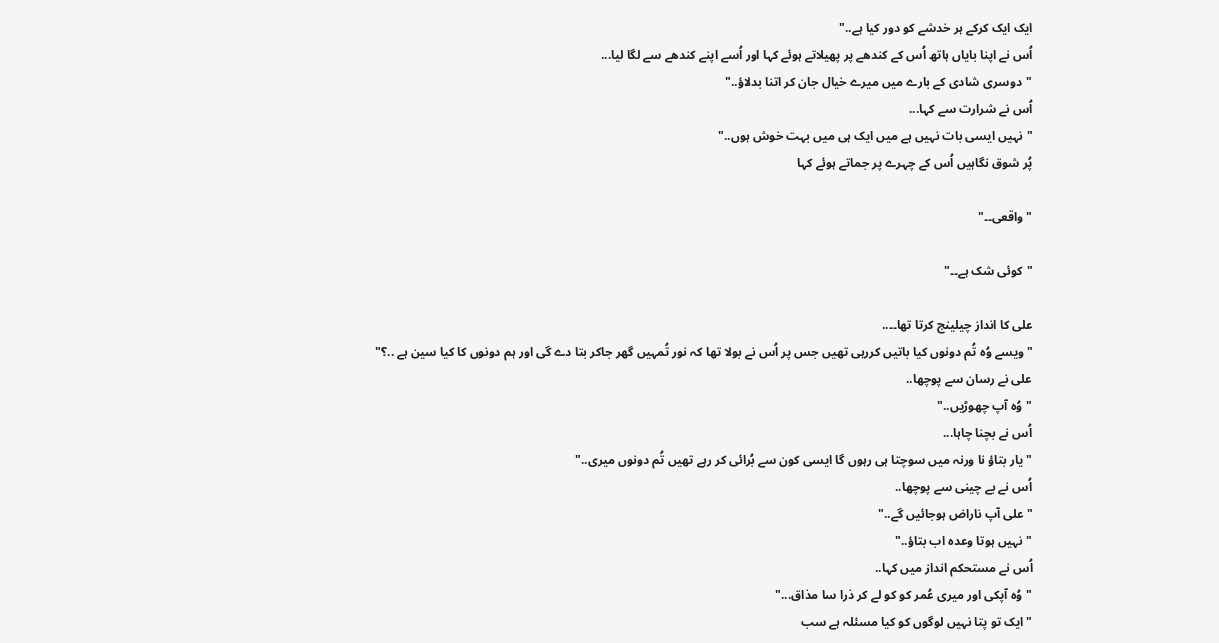ایک ایک کرکے ہر خدشے کو دور کیا ہے.."
اُس نے اپنا بایاں ہاتھ اُس کے کندھے پر پھیلاتے ہوئے کہا اور اُسے اپنے کندھے سے لگا لیا...
"دوسری شادی کے بارے میں میرے خیال جان کر اتنا بدلاؤ.."
اُس نے شرارت سے کہا...
"نہیں ایسی بات نہیں ہے میں ایک ہی میں بہت خوش ہوں.."
پُر شوق نگاہیں اُس کے چہرے پر جماتے ہوئے کہا

"واقعی۔۔"

"کوئی شک ہے۔۔"

علی کا انداز چیلینج کرتا تھا۔۔..
"ویسے وُہ تُم دونوں کیا باتیں کررہی تھیں جس پر اُس نے بولا تھا کہ نور تُمہیں گھر جاکر بتا دے گی اور ہم دونوں کا کیا سین ہے ..؟"
علی نے رسان سے پوچھا..
"وُہ آپ چھوڑیں.."
اُس نے بچنا چاہا...
"یار بتاؤ نا ورنہ میں سوچتا ہی رہوں گا ایسی کون سے بُرائی کر رہے تھیں تُم دونوں میری.."
اُس نے بے چینی سے پوچھا..
"علی آپ ناراض ہوجائیں گے.."
"نہیں ہوتا وعدہ اب بتاؤ.."
اُس نے مستحکم انداز میں کہا..
"وُہ آپکی اور میری عُمر کو کو لے کر ذرا سا مذاق..."
"ایک تو پتا نہیں لوگوں کو کیا مسئلہ ہے سب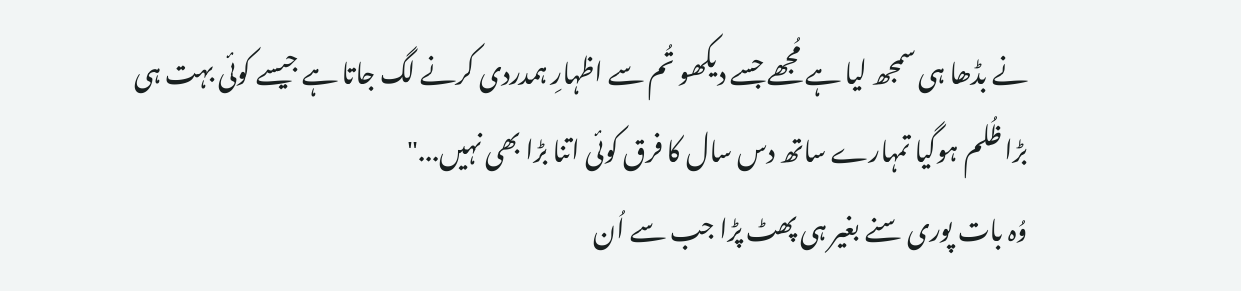نے بڈھا ہی سمجھ لیا ہے مُجھے جسے دیکھو تُم سے اظہارِ ہمدردی کرنے لگ جاتا ہے جیسے کوئی بہت ہی بڑا ظُلم ہوگیا تمہارے ساتھ دس سال کا فرق کوئی اتنا بڑا بھی نہیں..."
وُہ بات پوری سنے بغیر ہی پھٹ پڑا جب سے اُن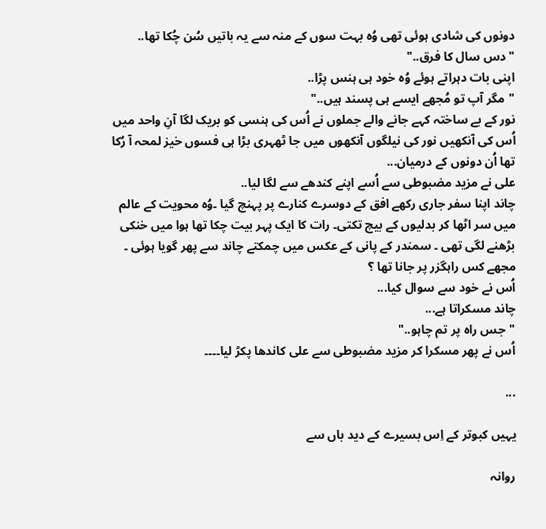دونوں کی شادی ہوئی تھی وُہ بہت سوں کے منہ سے یہ باتیں سُن چُکا تھا..
"دس سال کا فرق.."
اپنی بات دہراتے ہوئے وُہ خود ہی ہنس پڑا..
"مگر آپ تو مُجھے ایسے ہی پسند ہیں.."
نور کے بے ساختہ کہے جانے والے جملوں نے اُس کی ہنسی کو بریک لگا آنِ واحد میں اُس کی آنکھیں نور کی نیلگوں آنکھوں میں جا ٹھہری بڑا ہی فسوں خیز لمحہ آ رُکا تھا اُن دونوں کے درمیان...
علی نے مزید مضبوطی سے اُسے اپنے کندھے سے لگا لیا..
چاند اپنا سفر جاری رکھے افق کے دوسرے کنارے پر پہنچ گیا ۔وُہ محویت کے عالم میں سر اٹھا کر بدلیوں کے بیچ تکتی۔ رات کا ایک پہر بیت چکا تھا ہوا میں خنکی بڑھنے لگی تھی ۔ سمندر کے پانی کے عکس میں چمکتے چاند سے پھر گویا ہوئی ۔
مجھے کس راہگزر پر جانا تھا ؟
اُس نے خود سے سوال کیا...
چاند مسکراتا ہے...
"جس راہ پر تم چاہو.."
اُس نے پھر مسکرا کر مزید مضبوطی سے علی کاندھا پکڑ لیا۔۔۔۔

...

یہیں کبوتر کے اِس بسیرے کے دید باں سے

روانہ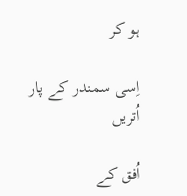ہو کر

اِسی سمندر کے پار اُتریں

اُفق کے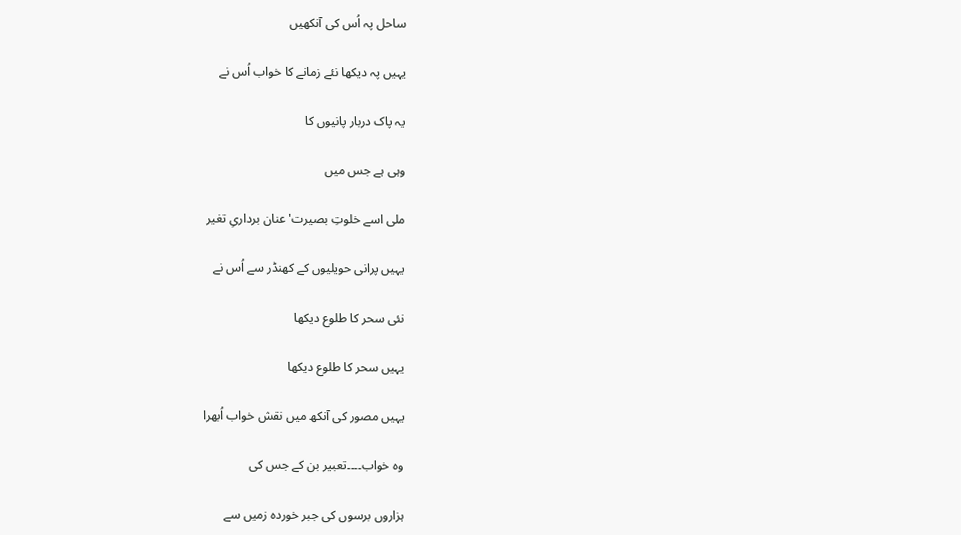ساحل پہ اُس کی آنکھیں

یہیں پہ دیکھا نئے زمانے کا خواب اُس نے

یہ پاک دربار پانیوں کا

وہی ہے جس میں

ملی اسے خلوتِ بصیرت' عنان برداریِ تغیر

یہیں پرانی حویلیوں کے کھنڈر سے اُس نے

نئی سحر کا طلوع دیکھا

یہیں سحر کا طلوع دیکھا

یہیں مصور کی آنکھ میں نقش خواب اُبھرا

وہ خواب۔۔۔۔تعبیر بن کے جس کی

ہزاروں برسوں کی جبر خوردہ زمیں سے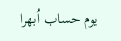یوم حساب اُبھرا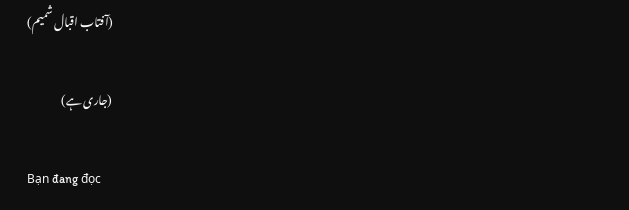(آفتاب اقبال شمیم)

(جاری ہے)

Bạn đang đọc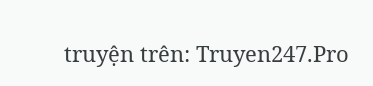truyện trên: Truyen247.Pro